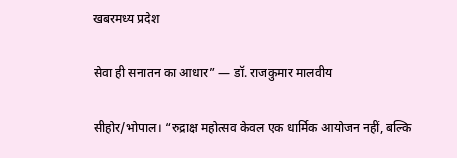खबरमध्य प्रदेश

सेवा ही सनातन का आधार” — डॉ. राजकुमार मालवीय

सीहोर/भोपाल। “रुद्राक्ष महोत्सव केवल एक धार्मिक आयोजन नहीं, बल्कि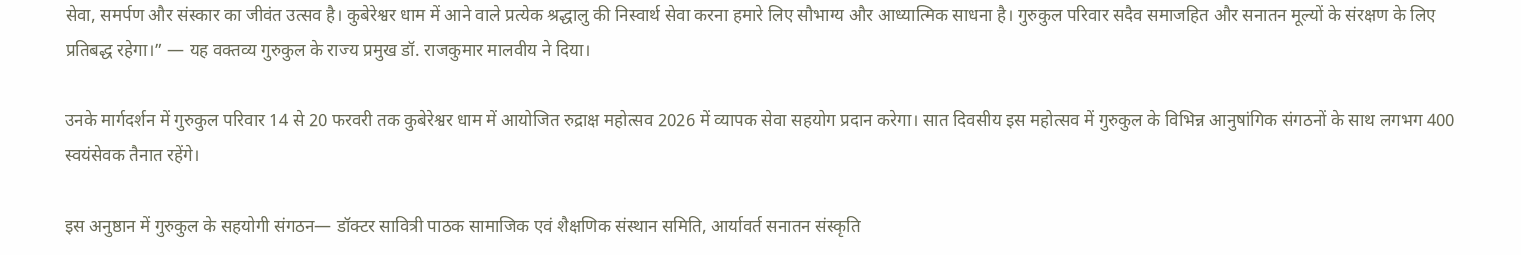सेवा, समर्पण और संस्कार का जीवंत उत्सव है। कुबेरेश्वर धाम में आने वाले प्रत्येक श्रद्धालु की निस्वार्थ सेवा करना हमारे लिए सौभाग्य और आध्यात्मिक साधना है। गुरुकुल परिवार सदैव समाजहित और सनातन मूल्यों के संरक्षण के लिए प्रतिबद्ध रहेगा।” — यह वक्तव्य गुरुकुल के राज्य प्रमुख डॉ. राजकुमार मालवीय ने दिया।

उनके मार्गदर्शन में गुरुकुल परिवार 14 से 20 फरवरी तक कुबेरेश्वर धाम में आयोजित रुद्राक्ष महोत्सव 2026 में व्यापक सेवा सहयोग प्रदान करेगा। सात दिवसीय इस महोत्सव में गुरुकुल के विभिन्न आनुषांगिक संगठनों के साथ लगभग 400 स्वयंसेवक तैनात रहेंगे।

इस अनुष्ठान में गुरुकुल के सहयोगी संगठन— डॉक्टर सावित्री पाठक सामाजिक एवं शैक्षणिक संस्थान समिति, आर्यावर्त सनातन संस्कृति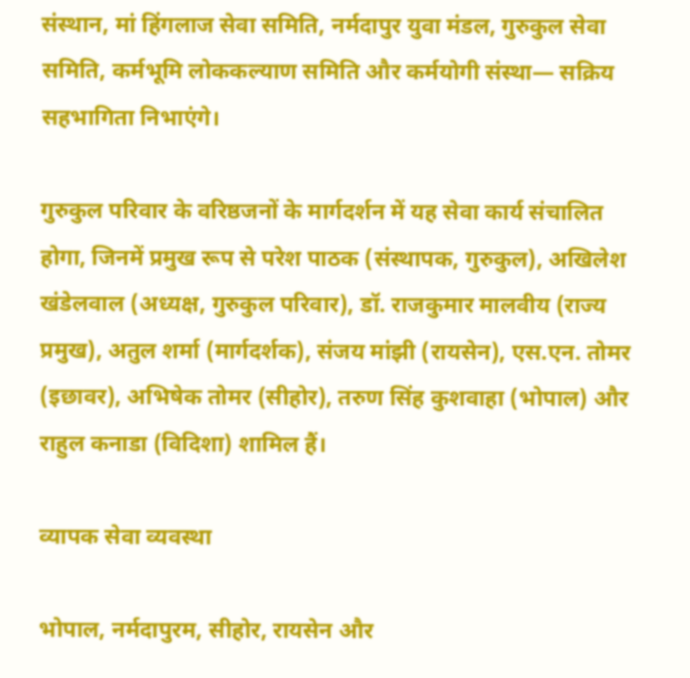संस्थान, मां हिंगलाज सेवा समिति, नर्मदापुर युवा मंडल, गुरुकुल सेवा समिति, कर्मभूमि लोककल्याण समिति और कर्मयोगी संस्था— सक्रिय सहभागिता निभाएंगे।

गुरुकुल परिवार के वरिष्ठजनों के मार्गदर्शन में यह सेवा कार्य संचालित होगा, जिनमें प्रमुख रूप से परेश पाठक (संस्थापक, गुरुकुल), अखिलेश खंडेलवाल (अध्यक्ष, गुरुकुल परिवार), डॉ. राजकुमार मालवीय (राज्य प्रमुख), अतुल शर्मा (मार्गदर्शक), संजय मांझी (रायसेन), एस.एन. तोमर (इछावर), अभिषेक तोमर (सीहोर), तरुण सिंह कुशवाहा (भोपाल) और राहुल कनाडा (विदिशा) शामिल हैं।

व्यापक सेवा व्यवस्था

भोपाल, नर्मदापुरम, सीहोर, रायसेन और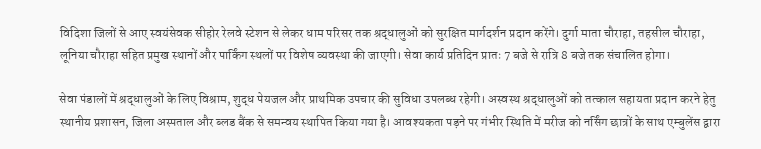विदिशा जिलों से आए स्वयंसेवक सीहोर रेलवे स्टेशन से लेकर धाम परिसर तक श्रद्धालुओं को सुरक्षित मार्गदर्शन प्रदान करेंगे। दुर्गा माता चौराहा, तहसील चौराहा, लूनिया चौराहा सहित प्रमुख स्थानों और पार्किंग स्थलों पर विशेष व्यवस्था की जाएगी। सेवा कार्य प्रतिदिन प्रातः 7 बजे से रात्रि 8 बजे तक संचालित होगा।

सेवा पंडालों में श्रद्धालुओं के लिए विश्राम, शुद्ध पेयजल और प्राथमिक उपचार की सुविधा उपलब्ध रहेगी। अस्वस्थ श्रद्धालुओं को तत्काल सहायता प्रदान करने हेतु स्थानीय प्रशासन, जिला अस्पताल और ब्लड बैंक से समन्वय स्थापित किया गया है। आवश्यकता पड़ने पर गंभीर स्थिति में मरीज को नर्सिंग छात्रों के साथ एम्बुलेंस द्वारा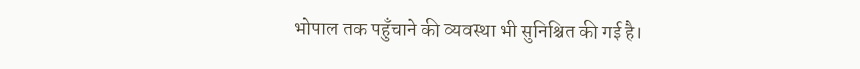भोपाल तक पहुँचाने की व्यवस्था भी सुनिश्चित की गई है।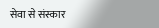सेवा से संस्कार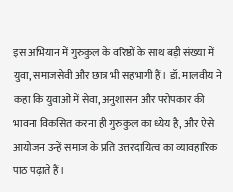इस अभियान में गुरुकुल के वरिष्ठों के साथ बड़ी संख्या में युवा, समाजसेवी और छात्र भी सहभागी हैं। डॉ. मालवीय ने कहा कि युवाओं में सेवा, अनुशासन और परोपकार की भावना विकसित करना ही गुरुकुल का ध्येय है, और ऐसे आयोजन उन्हें समाज के प्रति उत्तरदायित्व का व्यावहारिक पाठ पढ़ाते हैं।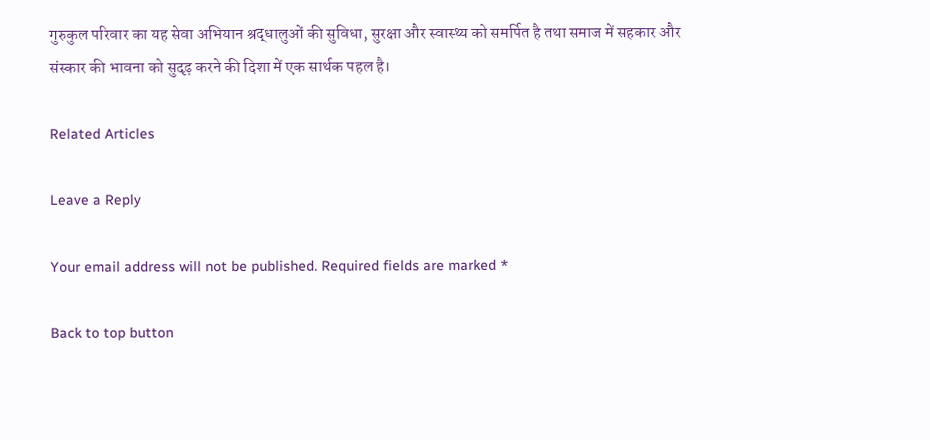गुरुकुल परिवार का यह सेवा अभियान श्रद्धालुओं की सुविधा, सुरक्षा और स्वास्थ्य को समर्पित है तथा समाज में सहकार और संस्कार की भावना को सुदृढ़ करने की दिशा में एक सार्थक पहल है।

Related Articles

Leave a Reply

Your email address will not be published. Required fields are marked *

Back to top button